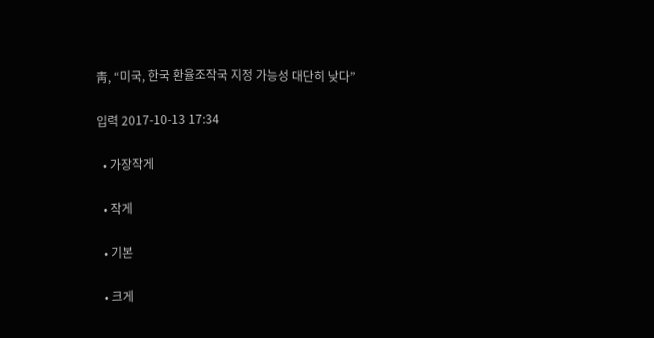靑, “미국, 한국 환율조작국 지정 가능성 대단히 낮다”

입력 2017-10-13 17:34

  • 가장작게

  • 작게

  • 기본

  • 크게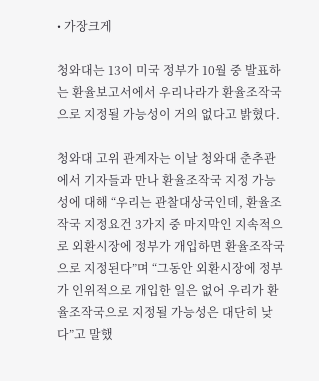• 가장크게

청와대는 13이 미국 정부가 10월 중 발표하는 환율보고서에서 우리나라가 환율조작국으로 지정될 가능성이 거의 없다고 밝혔다.

청와대 고위 관계자는 이날 청와대 춘추관에서 기자들과 만나 환율조작국 지정 가능성에 대해 “우리는 관찰대상국인데, 환율조작국 지정요건 3가지 중 마지막인 지속적으로 외환시장에 정부가 개입하면 환율조작국으로 지정된다”며 “그동안 외환시장에 정부가 인위적으로 개입한 일은 없어 우리가 환율조작국으로 지정될 가능성은 대단히 낮다”고 말했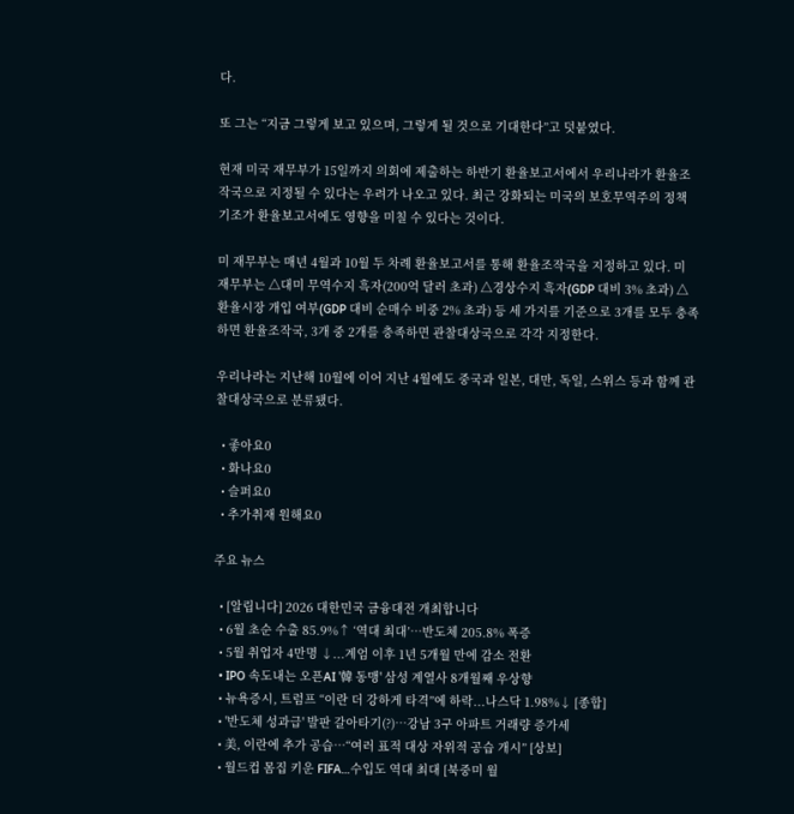다.

또 그는 “지금 그렇게 보고 있으며, 그렇게 될 것으로 기대한다”고 덧붙였다.

현재 미국 재무부가 15일까지 의회에 제출하는 하반기 환율보고서에서 우리나라가 환율조작국으로 지정될 수 있다는 우려가 나오고 있다. 최근 강화되는 미국의 보호무역주의 정책 기조가 환율보고서에도 영향을 미칠 수 있다는 것이다.

미 재무부는 매년 4월과 10월 두 차례 환율보고서를 통해 환율조작국을 지정하고 있다. 미 재무부는 △대미 무역수지 흑자(200억 달러 초과) △경상수지 흑자(GDP 대비 3% 초과) △환율시장 개입 여부(GDP 대비 순매수 비중 2% 초과) 등 세 가지를 기준으로 3개를 모두 충족하면 환율조작국, 3개 중 2개를 충족하면 관찰대상국으로 각각 지정한다.

우리나라는 지난해 10월에 이어 지난 4월에도 중국과 일본, 대만, 독일, 스위스 등과 함께 관찰대상국으로 분류됐다.

  • 좋아요0
  • 화나요0
  • 슬퍼요0
  • 추가취재 원해요0

주요 뉴스

  • [알립니다] 2026 대한민국 금융대전 개최합니다
  • 6월 초순 수출 85.9%↑ ‘역대 최대’…반도체 205.8% 폭증
  • 5월 취업자 4만명 ↓...계엄 이후 1년 5개월 만에 감소 전환
  • IPO 속도내는 오픈AI '韓 동맹' 삼성 계열사 8개월째 우상향
  • 뉴욕증시, 트럼프 “이란 더 강하게 타격”에 하락...나스닥 1.98%↓ [종합]
  • '반도체 성과급' 발판 갈아타기(?)⋯강남 3구 아파트 거래량 증가세
  • 美, 이란에 추가 공습…“여러 표적 대상 자위적 공습 개시” [상보]
  • 월드컵 몸집 키운 FIFA…수입도 역대 최대 [북중미 월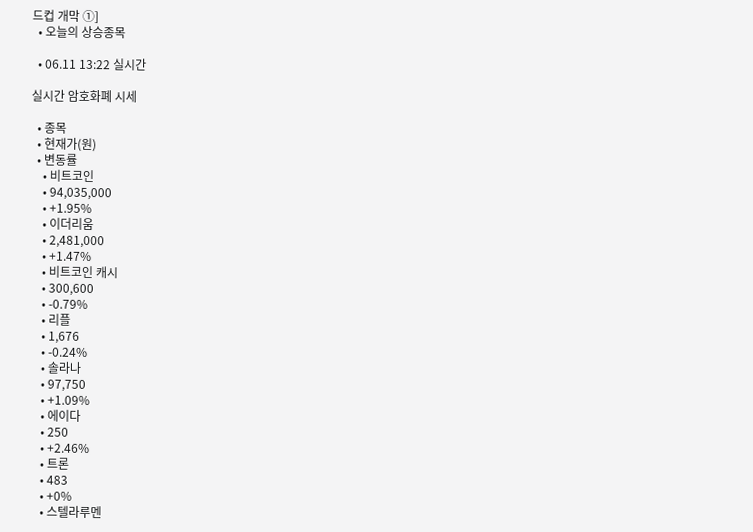드컵 개막 ①]
  • 오늘의 상승종목

  • 06.11 13:22 실시간

실시간 암호화폐 시세

  • 종목
  • 현재가(원)
  • 변동률
    • 비트코인
    • 94,035,000
    • +1.95%
    • 이더리움
    • 2,481,000
    • +1.47%
    • 비트코인 캐시
    • 300,600
    • -0.79%
    • 리플
    • 1,676
    • -0.24%
    • 솔라나
    • 97,750
    • +1.09%
    • 에이다
    • 250
    • +2.46%
    • 트론
    • 483
    • +0%
    • 스텔라루멘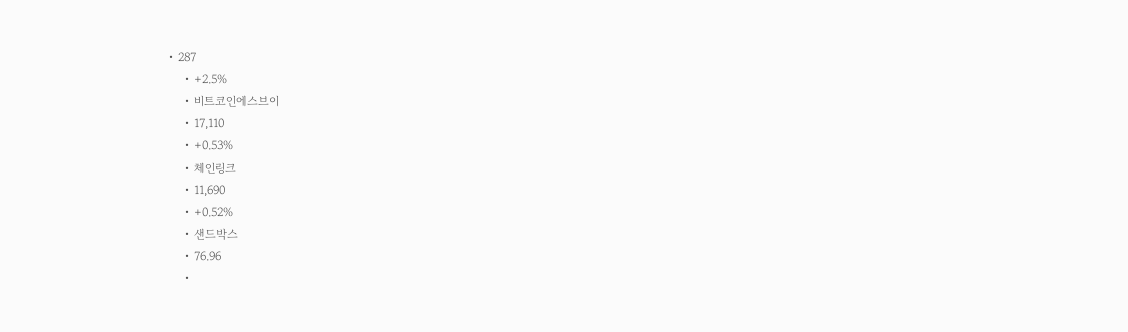• 287
    • +2.5%
    • 비트코인에스브이
    • 17,110
    • +0.53%
    • 체인링크
    • 11,690
    • +0.52%
    • 샌드박스
    • 76.96
    •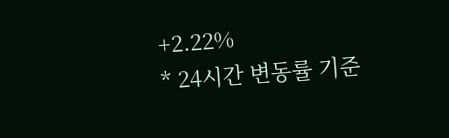+2.22%
* 24시간 변동률 기준